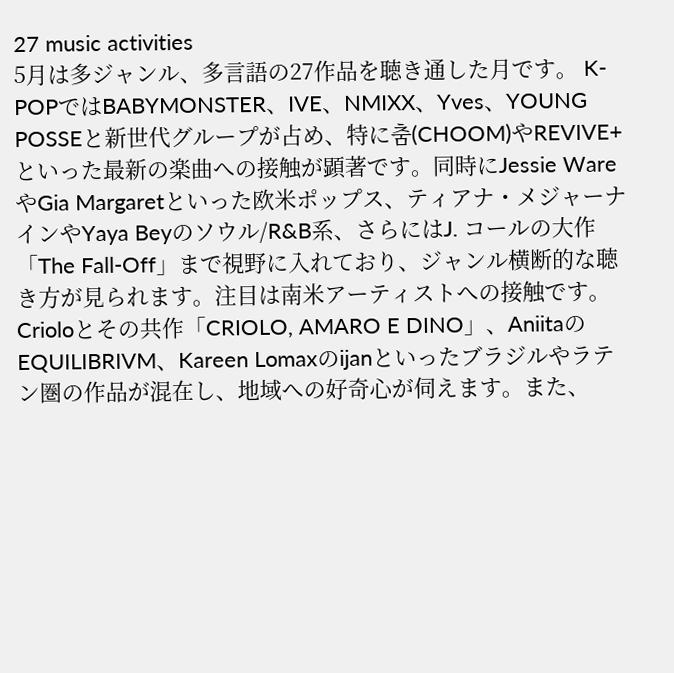27 music activities
5月は多ジャンル、多言語の27作品を聴き通した月です。 K-POPではBABYMONSTER、IVE、NMIXX、Yves、YOUNG POSSEと新世代グループが占め、特に춤(CHOOM)やREVIVE+といった最新の楽曲への接触が顕著です。同時にJessie WareやGia Margaretといった欧米ポップス、ティアナ・メジャーナインやYaya Beyのソウル/R&B系、さらにはJ. コールの大作「The Fall-Off」まで視野に入れており、ジャンル横断的な聴き方が見られます。注目は南米アーティストへの接触です。Crioloとその共作「CRIOLO, AMARO E DINO」、AniitaのEQUILIBRIVM、Kareen Lomaxのijanといったブラジルやラテン圏の作品が混在し、地域への好奇心が伺えます。また、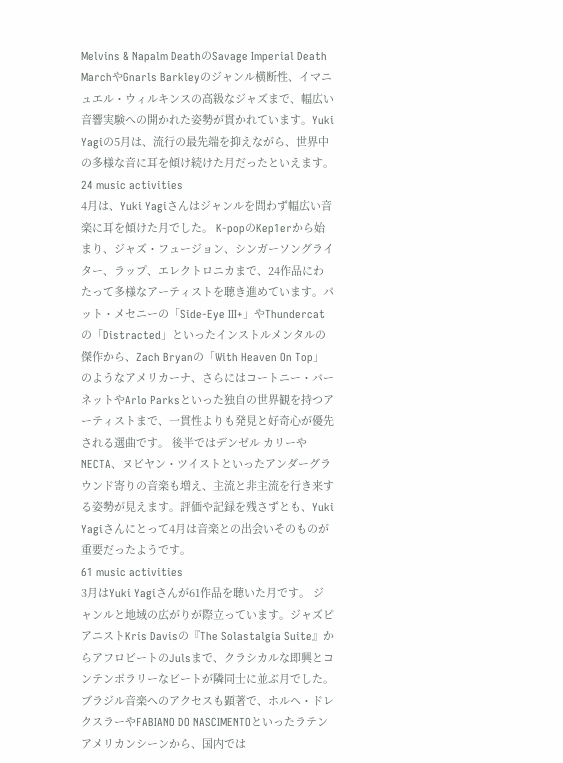Melvins & Napalm DeathのSavage Imperial Death MarchやGnarls Barkleyのジャンル横断性、イマニュエル・ウィルキンスの高級なジャズまで、幅広い音響実験への開かれた姿勢が貫かれています。Yuki Yagiの5月は、流行の最先端を抑えながら、世界中の多様な音に耳を傾け続けた月だったといえます。
24 music activities
4月は、Yuki Yagiさんはジャンルを問わず幅広い音楽に耳を傾けた月でした。 K-popのKep1erから始まり、ジャズ・フュージョン、シンガーソングライター、ラップ、エレクトロニカまで、24作品にわたって多様なアーティストを聴き進めています。パット・メセニーの「Side-Eye III+」やThundercatの「Distracted」といったインストルメンタルの傑作から、Zach Bryanの「With Heaven On Top」のようなアメリカーナ、さらにはコートニー・バーネットやArlo Parksといった独自の世界観を持つアーティストまで、一貫性よりも発見と好奇心が優先される選曲です。 後半ではデンゼル カリーやNECTA、ヌビヤン・ツイストといったアンダーグラウンド寄りの音楽も増え、主流と非主流を行き来する姿勢が見えます。評価や記録を残さずとも、Yuki Yagiさんにとって4月は音楽との出会いそのものが重要だったようです。
61 music activities
3月はYuki Yagiさんが61作品を聴いた月です。 ジャンルと地域の広がりが際立っています。ジャズピアニストKris Davisの『The Solastalgia Suite』からアフロビートのJulsまで、クラシカルな即興とコンテンポラリーなビートが隣同士に並ぶ月でした。ブラジル音楽へのアクセスも顕著で、ホルヘ・ドレクスラーやFABIANO DO NASCIMENTOといったラテンアメリカンシーンから、国内では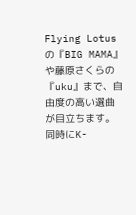Flying Lotusの『BIG MAMA』や藤原さくらの『uku』まで、自由度の高い選曲が目立ちます。 同時にK-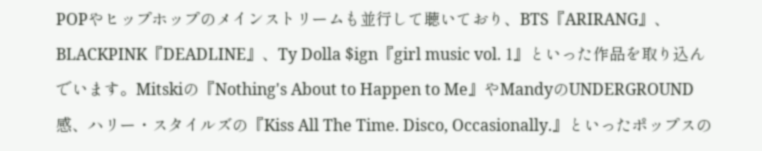POPやヒップホップのメインストリームも並行して聴いており、BTS『ARIRANG』、BLACKPINK『DEADLINE』、Ty Dolla $ign『girl music vol. 1』といった作品を取り込んでいます。Mitskiの『Nothing's About to Happen to Me』やMandyのUNDERGROUND感、ハリー・スタイルズの『Kiss All The Time. Disco, Occasionally.』といったポップスの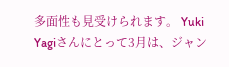多面性も見受けられます。 Yuki Yagiさんにとって3月は、ジャン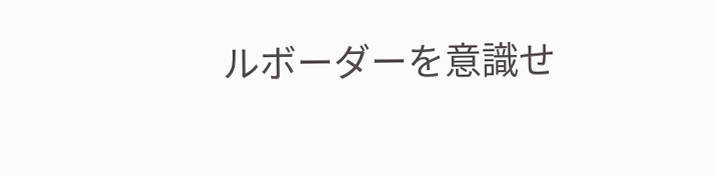ルボーダーを意識せ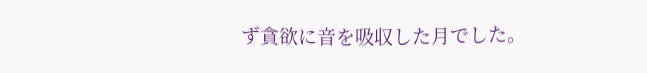ず貪欲に音を吸収した月でした。